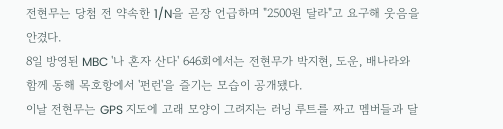전현무는 당첨 전 약속한 1/N을 곧장 언급하며 "2500원 달라"고 요구해 웃음을 안겼다.
8일 방영된 MBC '나 혼자 산다' 646회에서는 전현무가 박지현, 도운, 배나라와 함께 동해 목호항에서 '펀런'을 즐기는 모습이 공개됐다.
이날 전현무는 GPS 지도에 고래 모양이 그려지는 러닝 루트를 짜고 멤버들과 달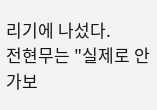리기에 나섰다.
전현무는 "실제로 안 가보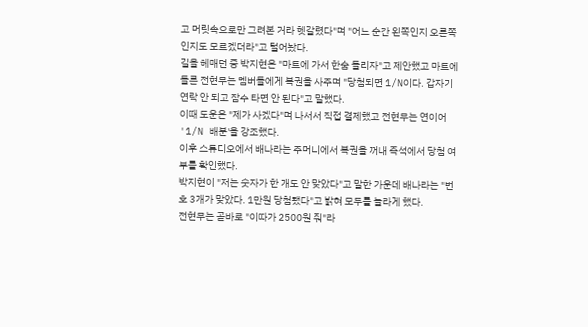고 머릿속으로만 그려본 거라 헷갈렸다"며 "어느 순간 왼쪽인지 오른쪽인지도 모르겠더라"고 털어놨다.
길을 헤매던 중 박지현은 "마트에 가서 한숨 돌리자"고 제안했고 마트에 들른 전현무는 멤버들에게 복권을 사주며 "당첨되면 1/N이다. 갑자기 연락 안 되고 잠수 타면 안 된다"고 말했다.
이때 도운은 "제가 사겠다"며 나서서 직접 결제했고 전현무는 연이어 '1/N 배분'을 강조했다.
이후 스튜디오에서 배나라는 주머니에서 복권을 꺼내 즉석에서 당첨 여부를 확인했다.
박지현이 "저는 숫자가 한 개도 안 맞았다"고 말한 가운데 배나라는 "번호 3개가 맞았다. 1만원 당첨됐다"고 밝혀 모두를 놀라게 했다.
전현무는 곧바로 "이따가 2500원 줘"라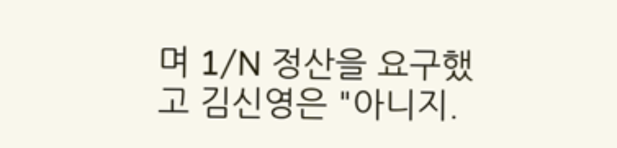며 1/N 정산을 요구했고 김신영은 "아니지.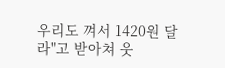우리도 껴서 1420원 달라"고 받아쳐 웃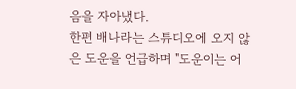음을 자아냈다.
한편 배나라는 스튜디오에 오지 않은 도운을 언급하며 "도운이는 어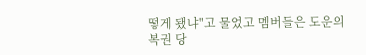떻게 됐냐"고 물었고 멤버들은 도운의 복권 당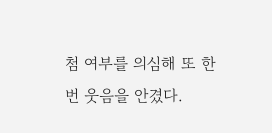첨 여부를 의심해 또 한 번 웃음을 안겼다.